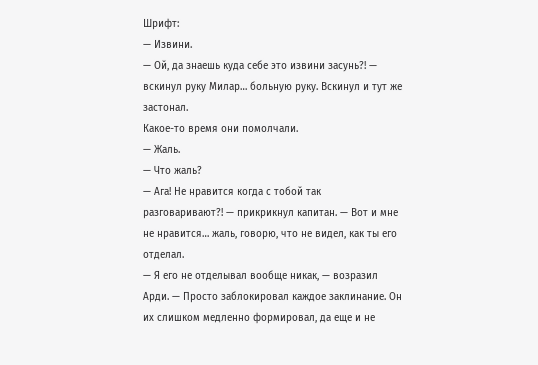Шрифт:
— Извини.
— Ой, да знаешь куда себе это извини засунь?! — вскинул руку Милар… больную руку. Вскинул и тут же застонал.
Какое-то время они помолчали.
— Жаль.
— Что жаль?
— Ага! Не нравится когда с тобой так разговаривают?! — прикрикнул капитан. — Вот и мне не нравится… жаль, говорю, что не видел, как ты его отделал.
— Я его не отделывал вообще никак, — возразил Арди. — Просто заблокировал каждое заклинание. Он их слишком медленно формировал, да еще и не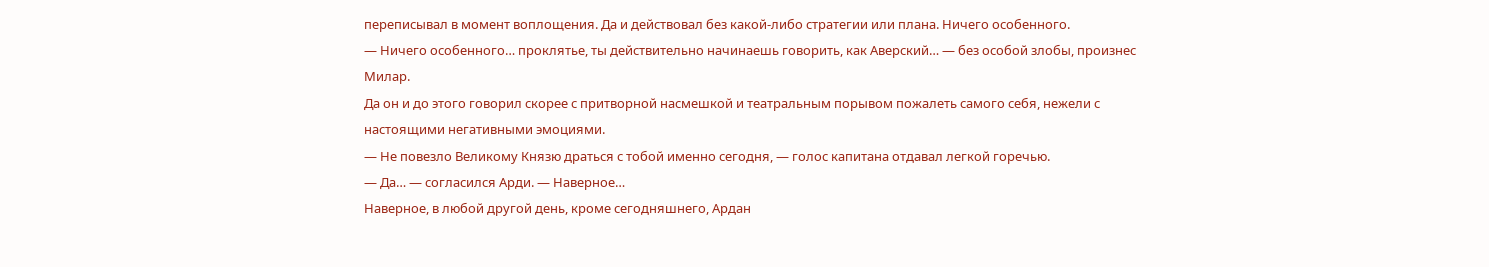переписывал в момент воплощения. Да и действовал без какой-либо стратегии или плана. Ничего особенного.
— Ничего особенного… проклятье, ты действительно начинаешь говорить, как Аверский… — без особой злобы, произнес Милар.
Да он и до этого говорил скорее с притворной насмешкой и театральным порывом пожалеть самого себя, нежели с настоящими негативными эмоциями.
— Не повезло Великому Князю драться с тобой именно сегодня, — голос капитана отдавал легкой горечью.
— Да… — согласился Арди. — Наверное…
Наверное, в любой другой день, кроме сегодняшнего, Ардан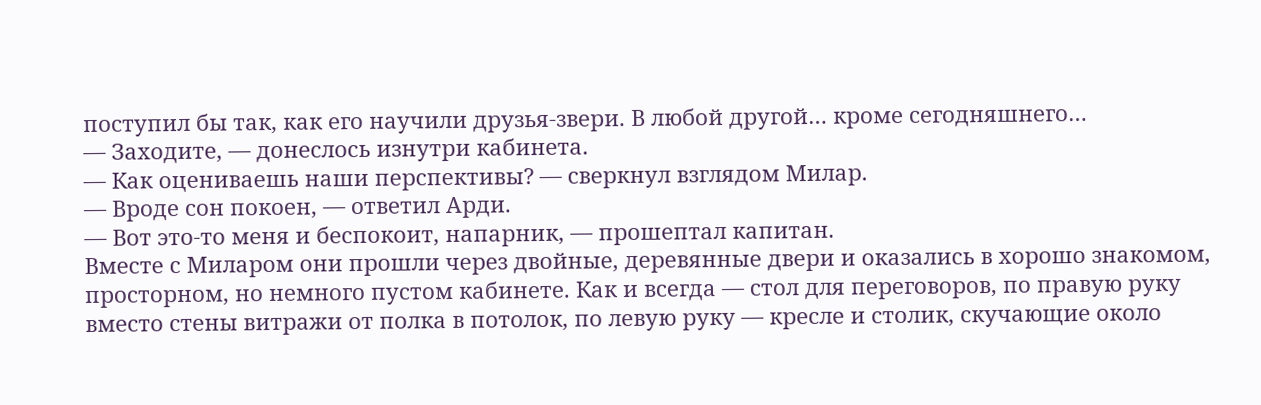поступил бы так, как его научили друзья-звери. В любой другой… кроме сегодняшнего…
— Заходите, — донеслось изнутри кабинета.
— Как оцениваешь наши перспективы? — сверкнул взглядом Милар.
— Вроде сон покоен, — ответил Арди.
— Вот это-то меня и беспокоит, напарник, — прошептал капитан.
Вместе с Миларом они прошли через двойные, деревянные двери и оказались в хорошо знакомом, просторном, но немного пустом кабинете. Как и всегда — стол для переговоров, по правую руку вместо стены витражи от полка в потолок, по левую руку — кресле и столик, скучающие около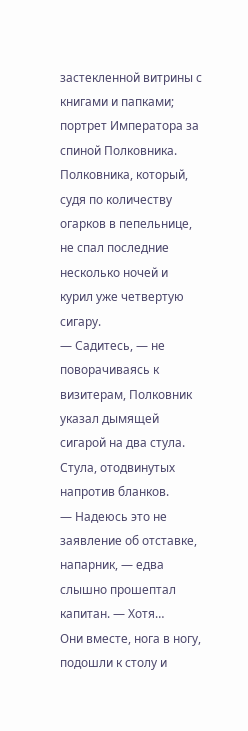застекленной витрины с книгами и папками; портрет Императора за спиной Полковника. Полковника, который, судя по количеству огарков в пепельнице, не спал последние несколько ночей и курил уже четвертую сигару.
— Садитесь, — не поворачиваясь к визитерам, Полковник указал дымящей сигарой на два стула.
Стула, отодвинутых напротив бланков.
— Надеюсь это не заявление об отставке, напарник, — едва слышно прошептал капитан. — Хотя…
Они вместе, нога в ногу, подошли к столу и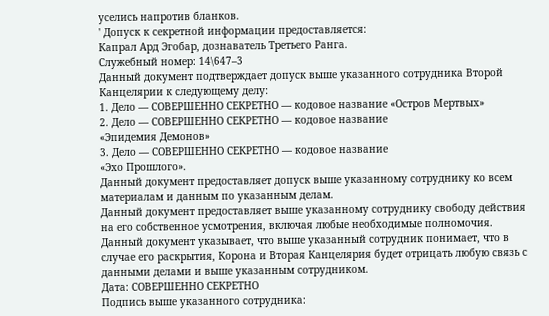уселись напротив бланков.
' Допуск к секретной информации предоставляется:
Капрал Ард Эгобар, дознаватель Третьего Ранга.
Служебный номер: 14\647–3
Данный документ подтверждает допуск выше указанного сотрудника Второй Канцелярии к следующему делу:
1. Дело — СОВЕРШЕННО СЕКРЕТНО — кодовое название «Остров Мертвых»
2. Дело — СОВЕРШЕННО СЕКРЕТНО — кодовое название
«Эпидемия Демонов»
3. Дело — СОВЕРШЕННО СЕКРЕТНО — кодовое название
«Эхо Прошлого».
Данный документ предоставляет допуск выше указанному сотруднику ко всем материалам и данным по указанным делам.
Данный документ предоставляет выше указанному сотруднику свободу действия на его собственное усмотрения, включая любые необходимые полномочия.
Данный документ указывает, что выше указанный сотрудник понимает, что в случае его раскрытия, Корона и Вторая Канцелярия будет отрицать любую связь с данными делами и выше указанным сотрудником.
Дата: СОВЕРШЕННО СЕКРЕТНО
Подпись выше указанного сотрудника: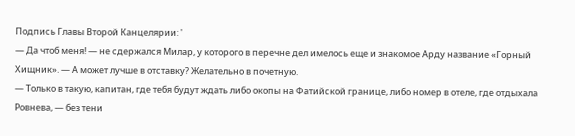Подпись Главы Второй Канцелярии: '
— Да чтоб меня! — не сдержался Милар, у которого в перечне дел имелось еще и знакомое Арду название «Горный Хищник». — А может лучше в отставку? Желательно в почетную.
— Только в такую, капитан, где тебя будут ждать либо окопы на Фатийской границе, либо номер в отеле, где отдыхала Ровнева, — без тени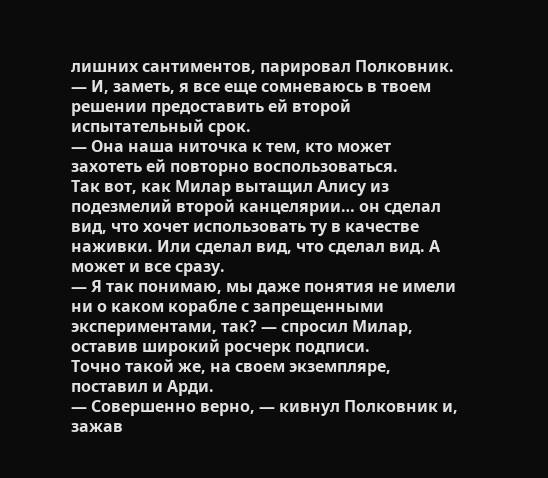лишних сантиментов, парировал Полковник. — И, заметь, я все еще сомневаюсь в твоем решении предоставить ей второй испытательный срок.
— Она наша ниточка к тем, кто может захотеть ей повторно воспользоваться.
Так вот, как Милар вытащил Алису из подезмелий второй канцелярии… он сделал вид, что хочет использовать ту в качестве наживки. Или сделал вид, что сделал вид. А может и все сразу.
— Я так понимаю, мы даже понятия не имели ни о каком корабле с запрещенными экспериментами, так? — спросил Милар, оставив широкий росчерк подписи.
Точно такой же, на своем экземпляре, поставил и Арди.
— Совершенно верно, — кивнул Полковник и, зажав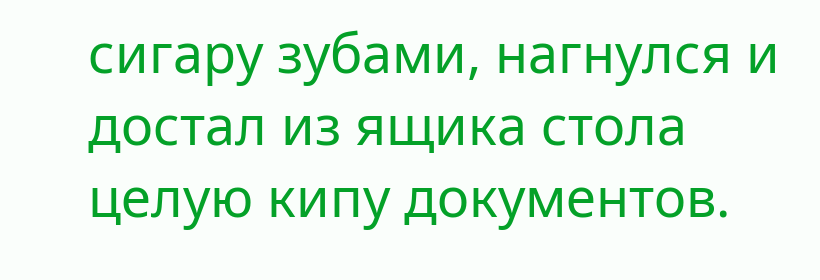сигару зубами, нагнулся и достал из ящика стола целую кипу документов.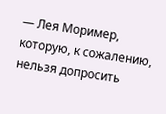— Лея Моример, которую, к сожалению, нельзя допросить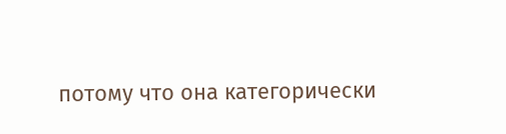потому что она категорически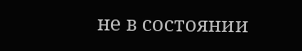не в состоянии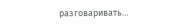разговаривать…